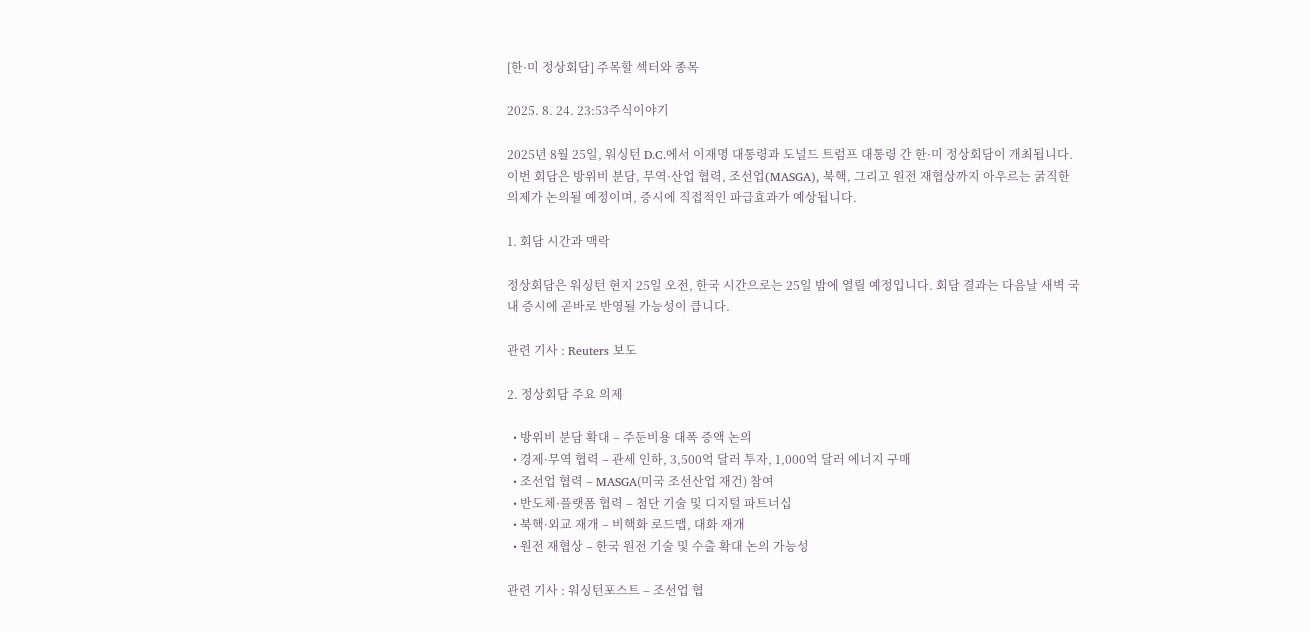[한·미 정상회담] 주목할 섹터와 종목

2025. 8. 24. 23:53주식이야기

2025년 8월 25일, 워싱턴 D.C.에서 이재명 대통령과 도널드 트럼프 대통령 간 한·미 정상회담이 개최됩니다. 이번 회담은 방위비 분담, 무역·산업 협력, 조선업(MASGA), 북핵, 그리고 원전 재협상까지 아우르는 굵직한 의제가 논의될 예정이며, 증시에 직접적인 파급효과가 예상됩니다.

1. 회담 시간과 맥락

정상회담은 워싱턴 현지 25일 오전, 한국 시간으로는 25일 밤에 열릴 예정입니다. 회담 결과는 다음날 새벽 국내 증시에 곧바로 반영될 가능성이 큽니다.

관련 기사 : Reuters 보도

2. 정상회담 주요 의제

  • 방위비 분담 확대 – 주둔비용 대폭 증액 논의
  • 경제·무역 협력 – 관세 인하, 3,500억 달러 투자, 1,000억 달러 에너지 구매
  • 조선업 협력 – MASGA(미국 조선산업 재건) 참여
  • 반도체·플랫폼 협력 – 첨단 기술 및 디지털 파트너십
  • 북핵·외교 재개 – 비핵화 로드맵, 대화 재개
  • 원전 재협상 – 한국 원전 기술 및 수출 확대 논의 가능성

관련 기사 : 워싱턴포스트 – 조선업 협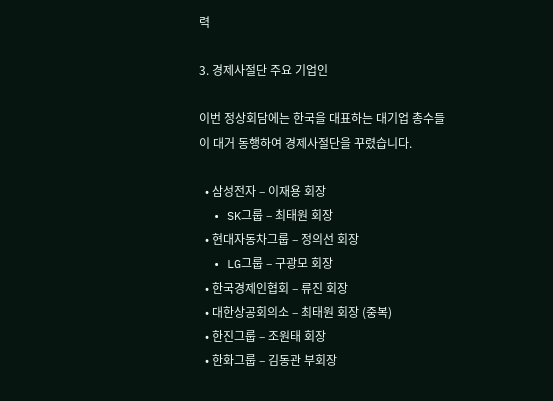력

3. 경제사절단 주요 기업인

이번 정상회담에는 한국을 대표하는 대기업 총수들이 대거 동행하여 경제사절단을 꾸렸습니다.

  • 삼성전자 – 이재용 회장
  • SK그룹 – 최태원 회장
  • 현대자동차그룹 – 정의선 회장
  • LG그룹 – 구광모 회장
  • 한국경제인협회 – 류진 회장
  • 대한상공회의소 – 최태원 회장 (중복)
  • 한진그룹 – 조원태 회장
  • 한화그룹 – 김동관 부회장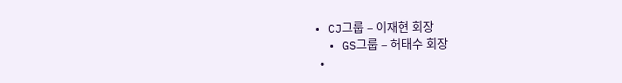• CJ그룹 – 이재현 회장
  • GS그룹 – 허태수 회장
  •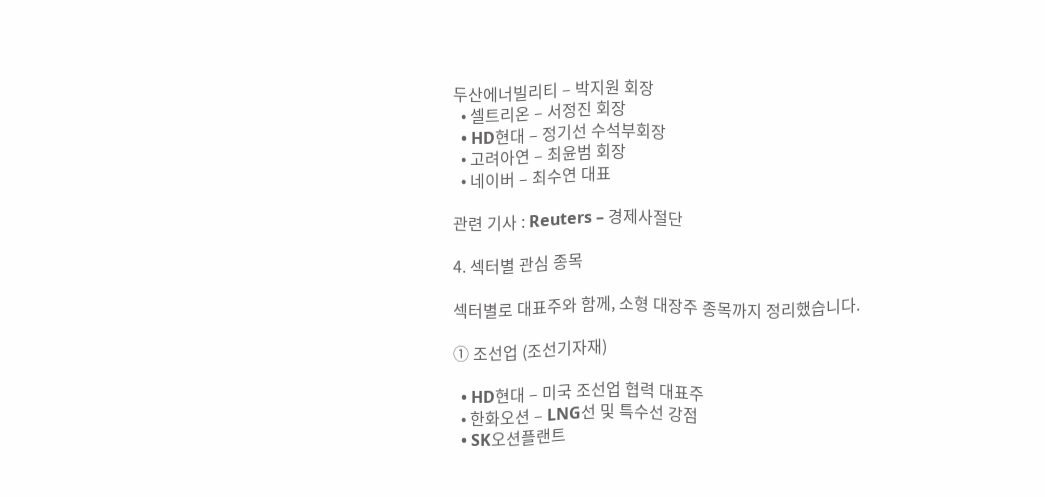두산에너빌리티 – 박지원 회장
  • 셀트리온 – 서정진 회장
  • HD현대 – 정기선 수석부회장
  • 고려아연 – 최윤범 회장
  • 네이버 – 최수연 대표

관련 기사 : Reuters – 경제사절단

4. 섹터별 관심 종목

섹터별로 대표주와 함께, 소형 대장주 종목까지 정리했습니다.

① 조선업 (조선기자재)

  • HD현대 – 미국 조선업 협력 대표주
  • 한화오션 – LNG선 및 특수선 강점
  • SK오션플랜트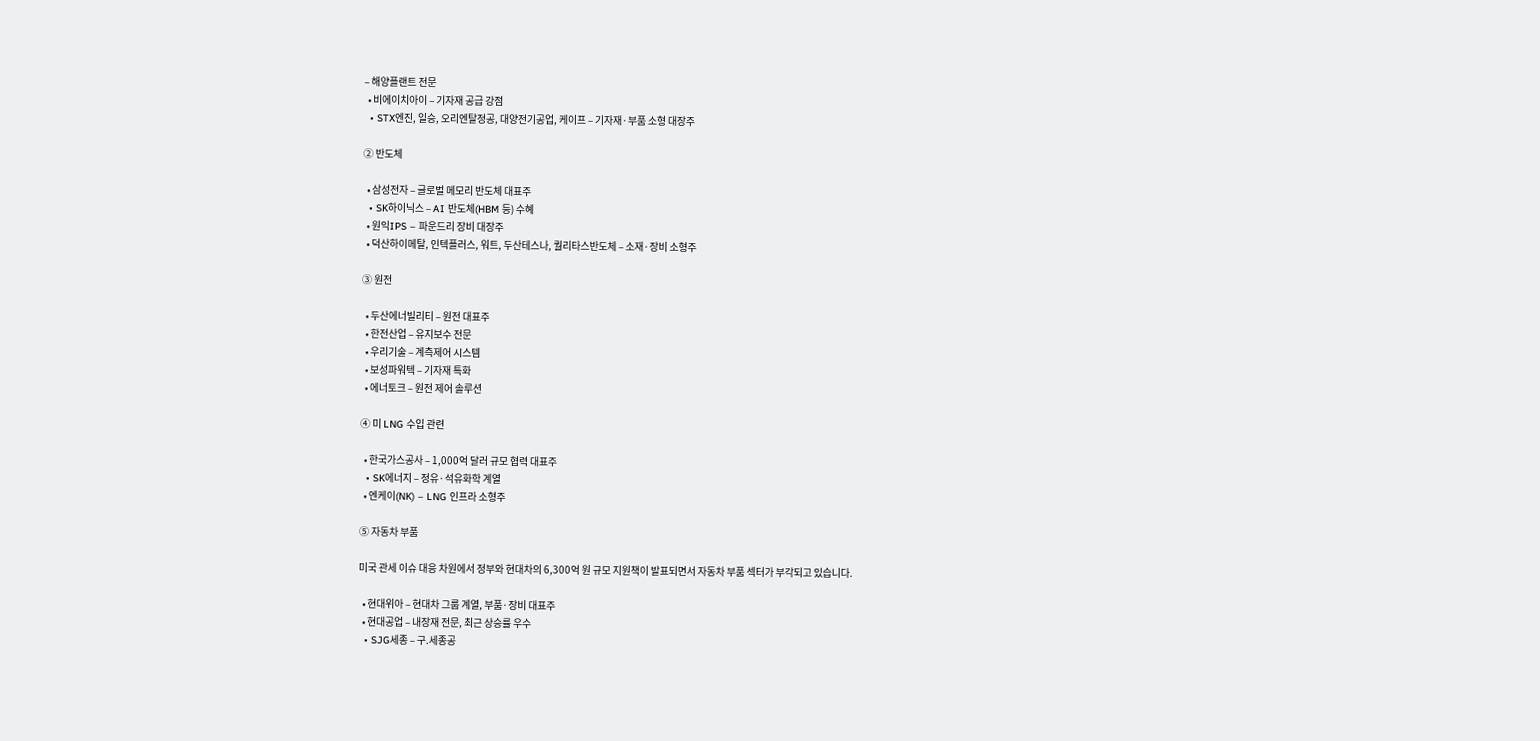– 해양플랜트 전문
  • 비에이치아이 – 기자재 공급 강점
  • STX엔진, 일승, 오리엔탈정공, 대양전기공업, 케이프 – 기자재·부품 소형 대장주

② 반도체

  • 삼성전자 – 글로벌 메모리 반도체 대표주
  • SK하이닉스 – AI 반도체(HBM 등) 수혜
  • 원익IPS – 파운드리 장비 대장주
  • 덕산하이메탈, 인텍플러스, 워트, 두산테스나, 퀄리타스반도체 – 소재·장비 소형주

③ 원전

  • 두산에너빌리티 – 원전 대표주
  • 한전산업 – 유지보수 전문
  • 우리기술 – 계측제어 시스템
  • 보성파워텍 – 기자재 특화
  • 에너토크 – 원전 제어 솔루션

④ 미 LNG 수입 관련

  • 한국가스공사 – 1,000억 달러 규모 협력 대표주
  • SK에너지 – 정유·석유화학 계열
  • 엔케이(NK) – LNG 인프라 소형주

⑤ 자동차 부품

미국 관세 이슈 대응 차원에서 정부와 현대차의 6,300억 원 규모 지원책이 발표되면서 자동차 부품 섹터가 부각되고 있습니다.

  • 현대위아 – 현대차 그룹 계열, 부품·장비 대표주
  • 현대공업 – 내장재 전문, 최근 상승률 우수
  • SJG세종 – 구.세종공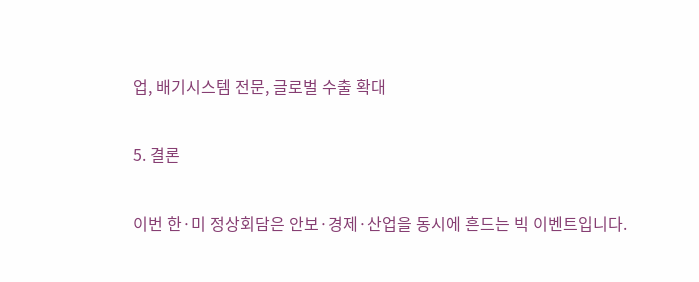업, 배기시스템 전문, 글로벌 수출 확대

5. 결론

이번 한·미 정상회담은 안보·경제·산업을 동시에 흔드는 빅 이벤트입니다.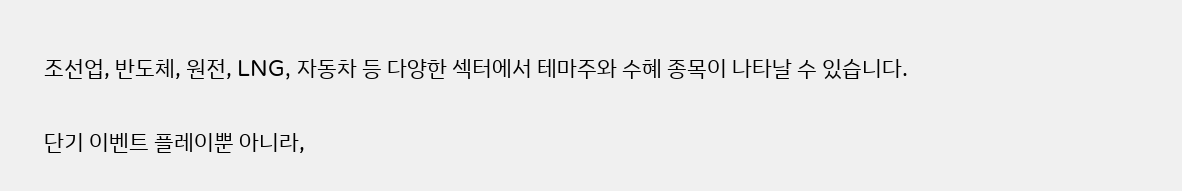조선업, 반도체, 원전, LNG, 자동차 등 다양한 섹터에서 테마주와 수혜 종목이 나타날 수 있습니다.

단기 이벤트 플레이뿐 아니라,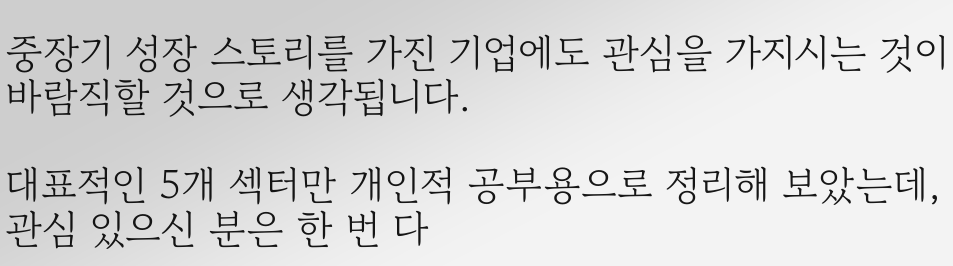중장기 성장 스토리를 가진 기업에도 관심을 가지시는 것이 바람직할 것으로 생각됩니다.

대표적인 5개 섹터만 개인적 공부용으로 정리해 보았는데, 관심 있으신 분은 한 번 다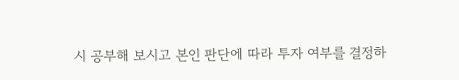시 공부해 보시고 본인 판단에 따라 투자 여부를 결정하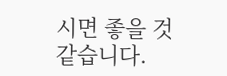시면 좋을 것 같습니다.